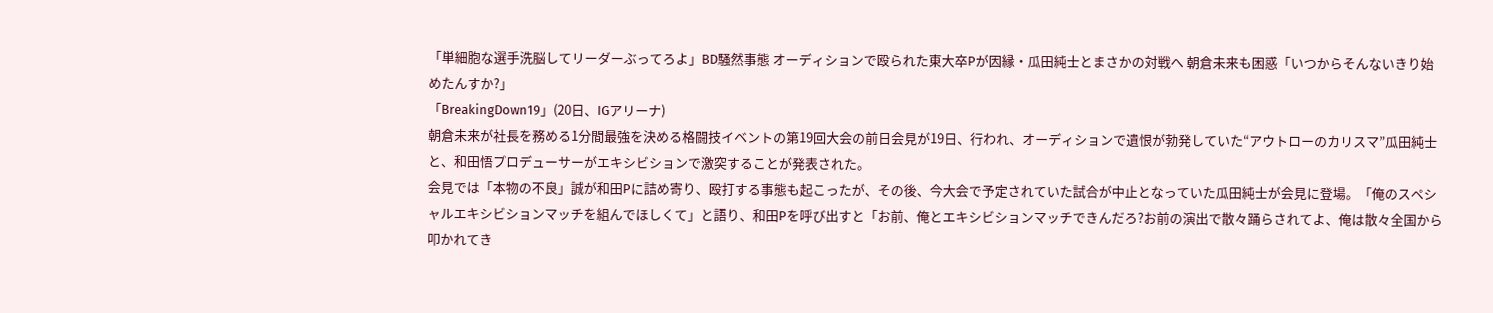「単細胞な選手洗脳してリーダーぶってろよ」BD騒然事態 オーディションで殴られた東大卒Pが因縁・瓜田純士とまさかの対戦へ 朝倉未来も困惑「いつからそんないきり始めたんすか?」
「BreakingDown19」(20日、IGアリーナ)
朝倉未来が社長を務める1分間最強を決める格闘技イベントの第19回大会の前日会見が19日、行われ、オーディションで遺恨が勃発していた“アウトローのカリスマ”瓜田純士と、和田悟プロデューサーがエキシビションで激突することが発表された。
会見では「本物の不良」誠が和田Pに詰め寄り、殴打する事態も起こったが、その後、今大会で予定されていた試合が中止となっていた瓜田純士が会見に登場。「俺のスペシャルエキシビションマッチを組んでほしくて」と語り、和田Pを呼び出すと「お前、俺とエキシビションマッチできんだろ?お前の演出で散々踊らされてよ、俺は散々全国から叩かれてき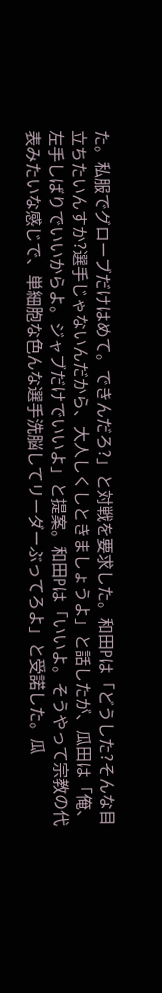た。私服でグローブだけはめて。できんだろ?」と対戦を要求した。和田Pは「どうした?そんな目立ちたいんすか?選手じゃないんだから、大人しくしときましょうよ」と話したが、瓜田は「俺、左手しばりでいいからよ。ジャブだけでいいよ」と提案。和田Pは「いいよ。そうやって宗教の代表みたいな感じで、単細胞な色んな選手洗脳してリーダーぶってろよ」と受諾した。瓜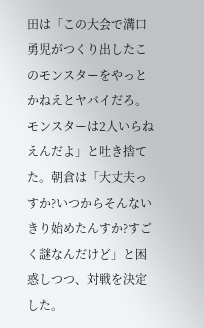田は「この大会で溝口勇児がつくり出したこのモンスターをやっとかねえとヤバイだろ。モンスターは2人いらねえんだよ」と吐き捨てた。朝倉は「大丈夫っすか?いつからそんないきり始めたんすか?すごく謎なんだけど」と困惑しつつ、対戦を決定した。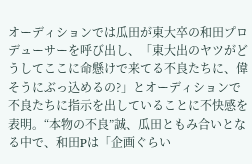オーディションでは瓜田が東大卒の和田プロデューサーを呼び出し、「東大出のヤツがどうしてここに命懸けで来てる不良たちに、偉そうにぶっ込めるの?」とオーディションで不良たちに指示を出していることに不快感を表明。“本物の不良”誠、瓜田ともみ合いとなる中で、和田Pは「企画ぐらい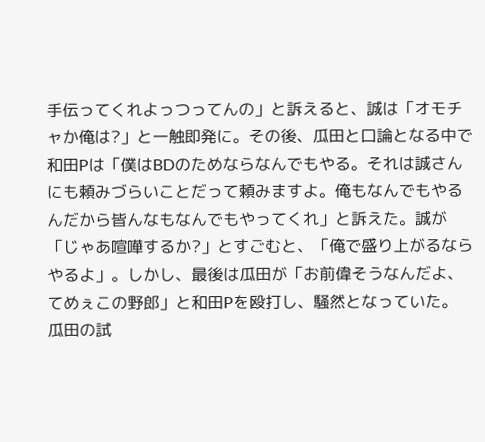手伝ってくれよっつってんの」と訴えると、誠は「オモチャか俺は?」と一触即発に。その後、瓜田と口論となる中で和田Pは「僕はBDのためならなんでもやる。それは誠さんにも頼みづらいことだって頼みますよ。俺もなんでもやるんだから皆んなもなんでもやってくれ」と訴えた。誠が「じゃあ喧嘩するか?」とすごむと、「俺で盛り上がるならやるよ」。しかし、最後は瓜田が「お前偉そうなんだよ、てめぇこの野郎」と和田Pを殴打し、騒然となっていた。
瓜田の試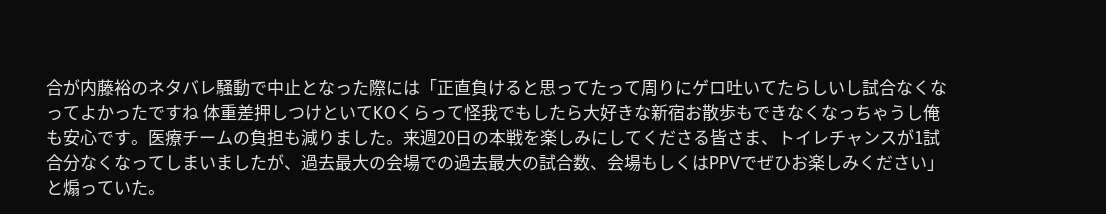合が内藤裕のネタバレ騒動で中止となった際には「正直負けると思ってたって周りにゲロ吐いてたらしいし試合なくなってよかったですね 体重差押しつけといてKOくらって怪我でもしたら大好きな新宿お散歩もできなくなっちゃうし俺も安心です。医療チームの負担も減りました。来週20日の本戦を楽しみにしてくださる皆さま、トイレチャンスが1試合分なくなってしまいましたが、過去最大の会場での過去最大の試合数、会場もしくはPPVでぜひお楽しみください」と煽っていた。